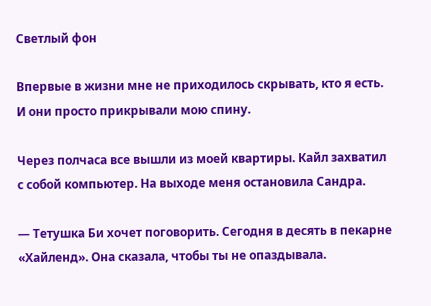Светлый фон

Впервые в жизни мне не приходилось скрывать, кто я есть. И они просто прикрывали мою спину.

Через полчаса все вышли из моей квартиры. Кайл захватил с собой компьютер. На выходе меня остановила Сандра.

— Тетушка Би хочет поговорить. Сегодня в десять в пекарне «Хайленд». Она сказала, чтобы ты не опаздывала.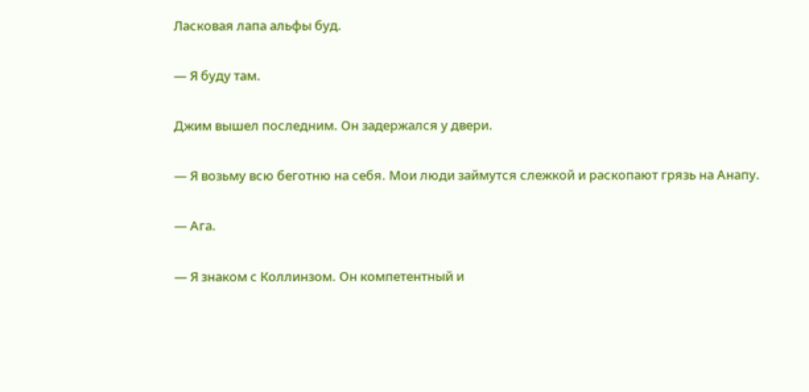Ласковая лапа альфы буд.

— Я буду там.

Джим вышел последним. Он задержался у двери.

— Я возьму всю беготню на себя. Мои люди займутся слежкой и раскопают грязь на Анапу.

— Ага.

— Я знаком с Коллинзом. Он компетентный и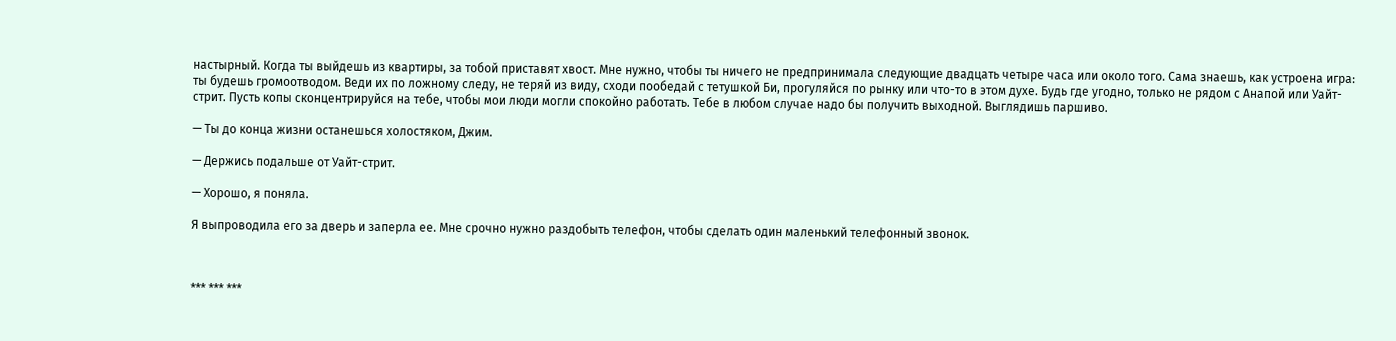настырный. Когда ты выйдешь из квартиры, за тобой приставят хвост. Мне нужно, чтобы ты ничего не предпринимала следующие двадцать четыре часа или около того. Сама знаешь, как устроена игра: ты будешь громоотводом. Веди их по ложному следу, не теряй из виду, сходи пообедай с тетушкой Би, прогуляйся по рынку или что-то в этом духе. Будь где угодно, только не рядом с Анапой или Уайт-стрит. Пусть копы сконцентрируйся на тебе, чтобы мои люди могли спокойно работать. Тебе в любом случае надо бы получить выходной. Выглядишь паршиво.

— Ты до конца жизни останешься холостяком, Джим.

— Держись подальше от Уайт-стрит.

— Хорошо, я поняла.

Я выпроводила его за дверь и заперла ее. Мне срочно нужно раздобыть телефон, чтобы сделать один маленький телефонный звонок.



*** *** ***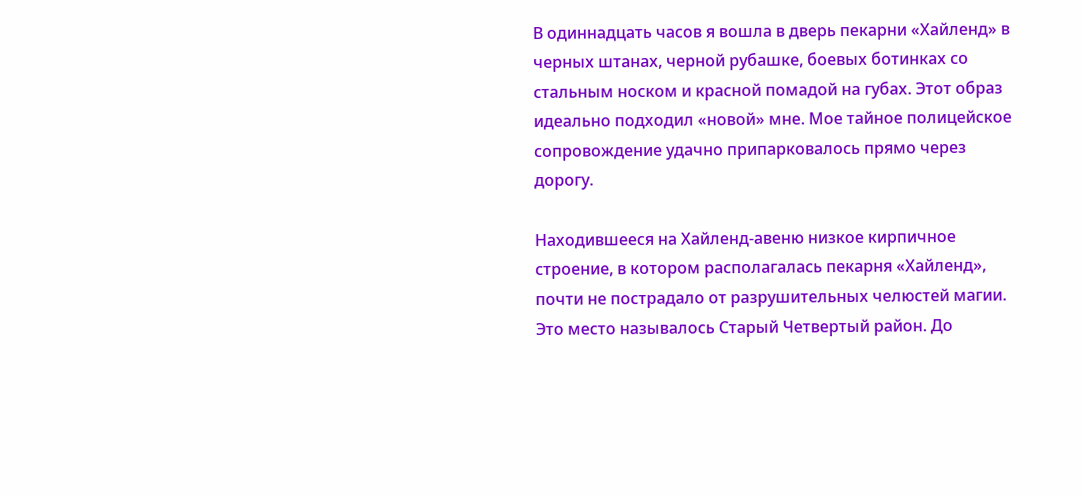В одиннадцать часов я вошла в дверь пекарни «Хайленд» в черных штанах, черной рубашке, боевых ботинках со стальным носком и красной помадой на губах. Этот образ идеально подходил «новой» мне. Мое тайное полицейское сопровождение удачно припарковалось прямо через дорогу.

Находившееся на Хайленд-авеню низкое кирпичное строение, в котором располагалась пекарня «Хайленд», почти не пострадало от разрушительных челюстей магии. Это место называлось Старый Четвертый район. До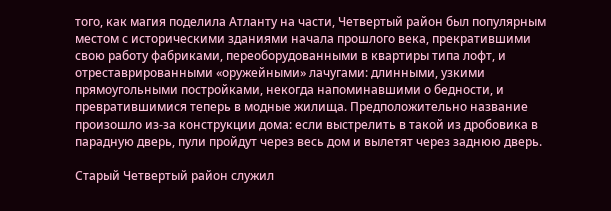того, как магия поделила Атланту на части, Четвертый район был популярным местом с историческими зданиями начала прошлого века, прекратившими свою работу фабриками, переоборудованными в квартиры типа лофт, и отреставрированными «оружейными» лачугами: длинными, узкими прямоугольными постройками, некогда напоминавшими о бедности, и превратившимися теперь в модные жилища. Предположительно название произошло из-за конструкции дома: если выстрелить в такой из дробовика в парадную дверь, пули пройдут через весь дом и вылетят через заднюю дверь.

Старый Четвертый район служил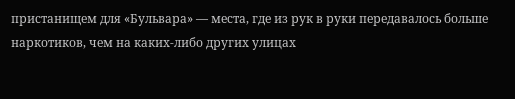пристанищем для «Бульвара» — места, где из рук в руки передавалось больше наркотиков, чем на каких-либо других улицах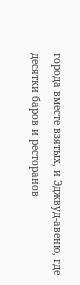города вместе взятых, и Эджвуд-авеню, где десятки баров и ресторанов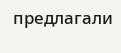предлагали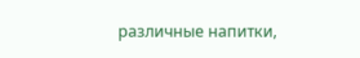различные напитки,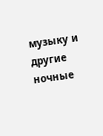музыку и другие ночные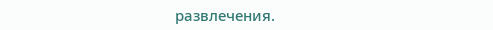развлечения.